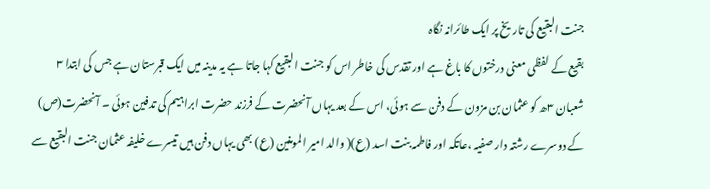جنت البقیع کی تاریخ پر ایک طائرانہ نگاہ
بقیع کے لفظی معنی درختوں کا باغ ہے اور تقدس کی خاطر اس کو جنت البقیع کہا جاتا ہے یہ مدینہ میں ایک قبرستان ہے جس کی ابتدا ٣ شعبان ٣ھ کو عثمان بن مزون کے دفن سے ہوئی، اس کے بعد یہاں آنحضرت کے فرزند حضرت ابراہیم کی تدفین ہوئی ۔ آنحضرت(ص) کے دوسرے رشتہ دار صفیہ ،عاتکہ اور فاطمہ بنت اسد (ع)( والد امیر المومنین (ع) بھی یہاں دفن ہیں تیسرے خلیفہ عثمان جنت البقیع سے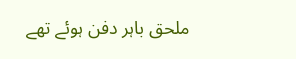ملحق باہر دفن ہوئے تھے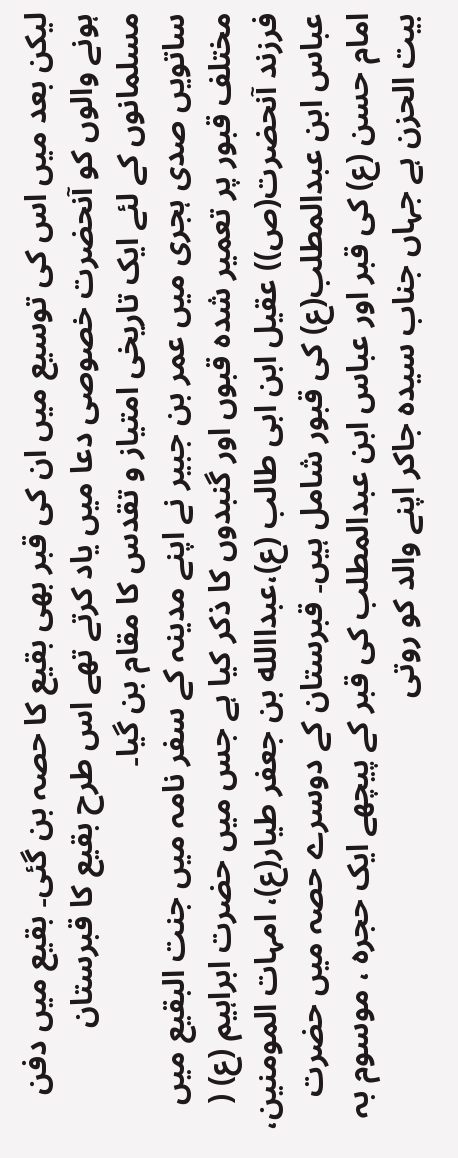لیکن بعد میں اس کی توسیع میں ان کی قبر بھی بقیع کا حصہ بن گئی۔ بقیع میں دفن ہونے والوں کو آنحضرت خصوصی دعا میں یاد کرتے تھے اس طرح بقیع کا قبرستان مسلمانوں کے لئے ایک تاریخی امتیاز و تقدس کا مقام بن گیا۔
ساتویں صدی ہجری میں عمر بن جبیر نے اپنے مدینہ کے سفر نامہ میں جنت البقیع میں مختلف قبور پر تعمیر شدہ قبوں اور گنبدوں کا ذکر کیا ہے جس میں حضرت ابراہیم (ع) ( فرزند آنحضرت(ص)) عقیل ابن ابی طالب (ع)،عبداالله بن جعفر طیار(ع)، امہات المومنین، عباس ابن عبدالمطلب(ع) کی قبور شامل ہیں۔ قبرستان کے دوسرے حصہ میں حضرت امام حسن (ع) کی قبر اور عباس ابن عبدالمطلب کی قبر کے پیچھے ایک حجرہ ، موسوم بہ بیت الحزن ہے جہاں جناب سیدہ جاکر اپنے والد کو روتی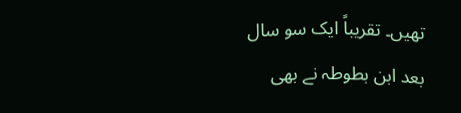تھیں۔ تقریباً ایک سو سال بعد ابن بطوطہ نے بھی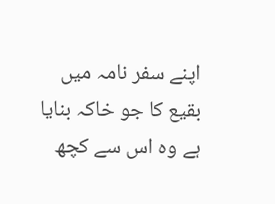اپنے سفر نامہ میں بقیع کا جو خاکہ بنایا ہے وہ اس سے کچھ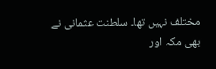مختلف نہیں تھا۔ سلطنت عثمانی نے بھی مکہ اور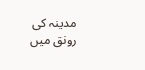مدینہ کی رونق میں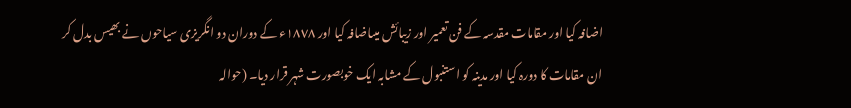اضافہ کیا اور مقامات مقدسہ کے فن تعمیر اور زیبائش میںاضافہ کیا اور ١٨٧٨ء کے دوران دو انگریزی سیاحوں نے بھیس بدل کر ان مقامات کا دورہ کیا اور مدینہ کو استنبول کے مشابہ ایک خوبصورت شہر قرار دیا۔ (حوالہ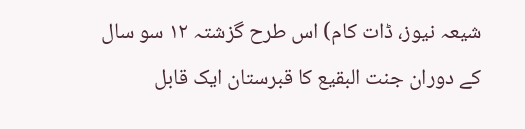شیعہ نیوز، ڈات کام) اس طرح گزشتہ ١٢ سو سال کے دوران جنت البقیع کا قبرستان ایک قابل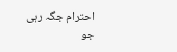احترام جگہ رہی جو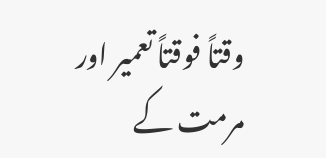وقتاً فوقتاً تعمیر اور مرمت کے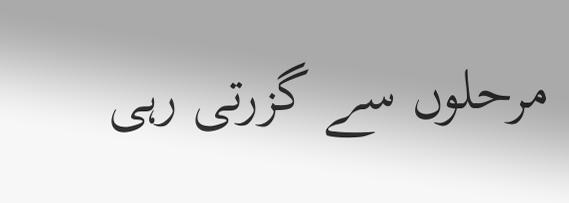مرحلوں سے گزرتی رہی